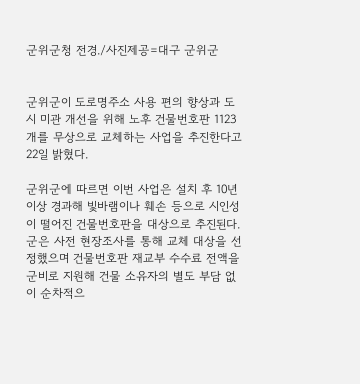군위군청 전경./사진제공=대구 군위군


군위군이 도로명주소 사용 편의 향상과 도시 미관 개선을 위해 노후 건물번호판 1123개를 무상으로 교체하는 사업을 추진한다고 22일 밝혔다.

군위군에 따르면 이번 사업은 설치 후 10년 이상 경과해 빛바램이나 훼손 등으로 시인성이 떨어진 건물번호판을 대상으로 추진된다. 군은 사전 현장조사를 통해 교체 대상을 선정했으며 건물번호판 재교부 수수료 전액을 군비로 지원해 건물 소유자의 별도 부담 없이 순차적으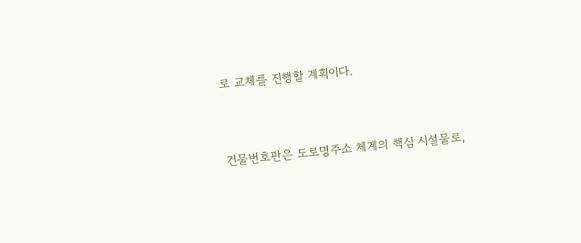로 교체를 진행할 계획이다.


건물번호판은 도로명주소 체계의 핵심 시설물로,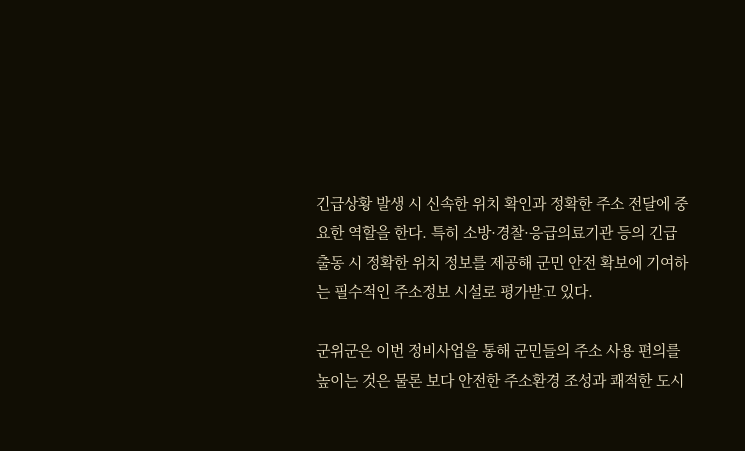긴급상황 발생 시 신속한 위치 확인과 정확한 주소 전달에 중요한 역할을 한다. 특히 소방·경찰·응급의료기관 등의 긴급 출동 시 정확한 위치 정보를 제공해 군민 안전 확보에 기여하는 필수적인 주소정보 시설로 평가받고 있다.

군위군은 이번 정비사업을 통해 군민들의 주소 사용 편의를 높이는 것은 물론 보다 안전한 주소환경 조성과 쾌적한 도시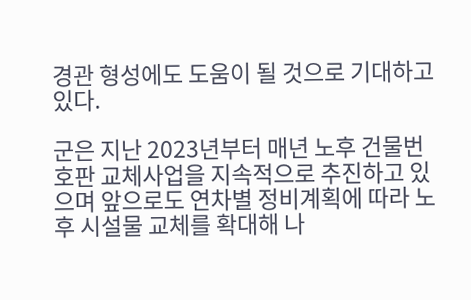경관 형성에도 도움이 될 것으로 기대하고 있다.

군은 지난 2023년부터 매년 노후 건물번호판 교체사업을 지속적으로 추진하고 있으며 앞으로도 연차별 정비계획에 따라 노후 시설물 교체를 확대해 나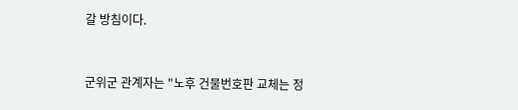갈 방침이다.


군위군 관계자는 "노후 건물번호판 교체는 정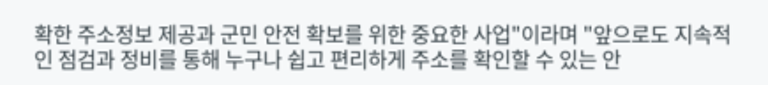확한 주소정보 제공과 군민 안전 확보를 위한 중요한 사업"이라며 "앞으로도 지속적인 점검과 정비를 통해 누구나 쉽고 편리하게 주소를 확인할 수 있는 안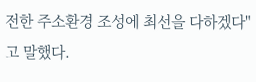전한 주소환경 조성에 최선을 다하겠다"고 말했다.